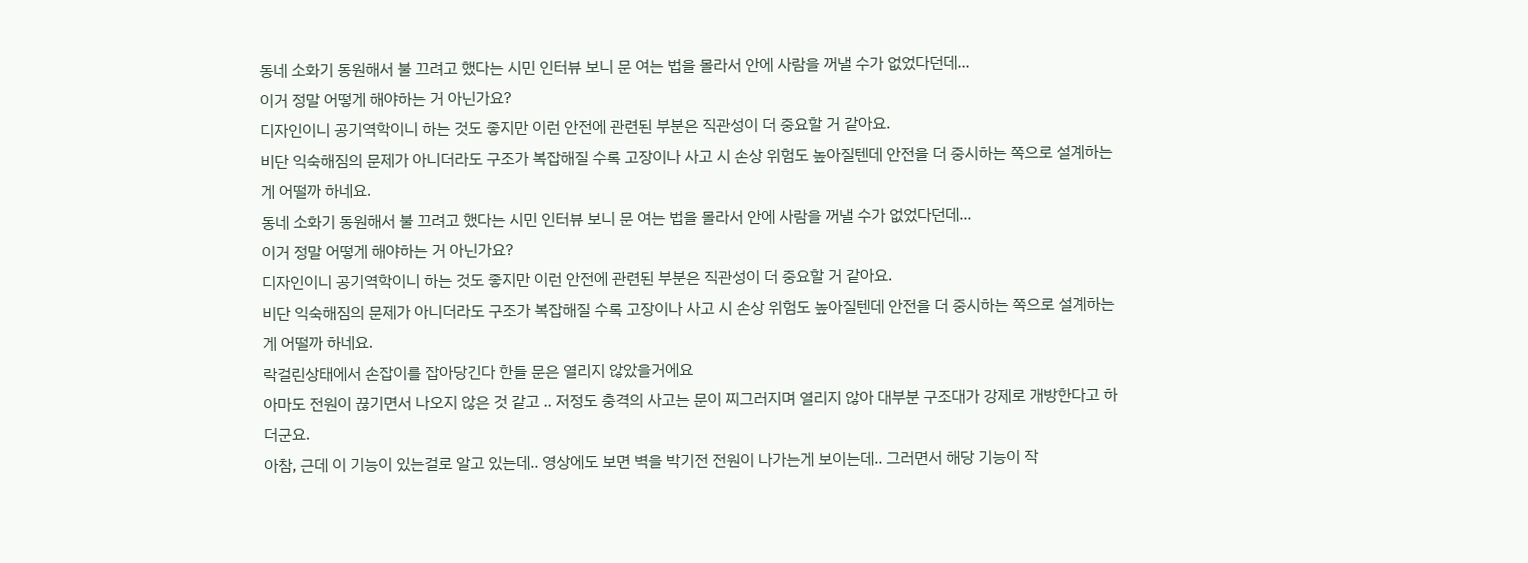동네 소화기 동원해서 불 끄려고 했다는 시민 인터뷰 보니 문 여는 법을 몰라서 안에 사람을 꺼낼 수가 없었다던데...
이거 정말 어떻게 해야하는 거 아닌가요?
디자인이니 공기역학이니 하는 것도 좋지만 이런 안전에 관련된 부분은 직관성이 더 중요할 거 같아요.
비단 익숙해짐의 문제가 아니더라도 구조가 복잡해질 수록 고장이나 사고 시 손상 위험도 높아질텐데 안전을 더 중시하는 쪽으로 설계하는 게 어떨까 하네요.
동네 소화기 동원해서 불 끄려고 했다는 시민 인터뷰 보니 문 여는 법을 몰라서 안에 사람을 꺼낼 수가 없었다던데...
이거 정말 어떻게 해야하는 거 아닌가요?
디자인이니 공기역학이니 하는 것도 좋지만 이런 안전에 관련된 부분은 직관성이 더 중요할 거 같아요.
비단 익숙해짐의 문제가 아니더라도 구조가 복잡해질 수록 고장이나 사고 시 손상 위험도 높아질텐데 안전을 더 중시하는 쪽으로 설계하는 게 어떨까 하네요.
락걸린상태에서 손잡이를 잡아당긴다 한들 문은 열리지 않았을거에요
아마도 전원이 끊기면서 나오지 않은 것 같고 .. 저정도 충격의 사고는 문이 찌그러지며 열리지 않아 대부분 구조대가 강제로 개방한다고 하더군요.
아참, 근데 이 기능이 있는걸로 알고 있는데.. 영상에도 보면 벽을 박기전 전원이 나가는게 보이는데.. 그러면서 해당 기능이 작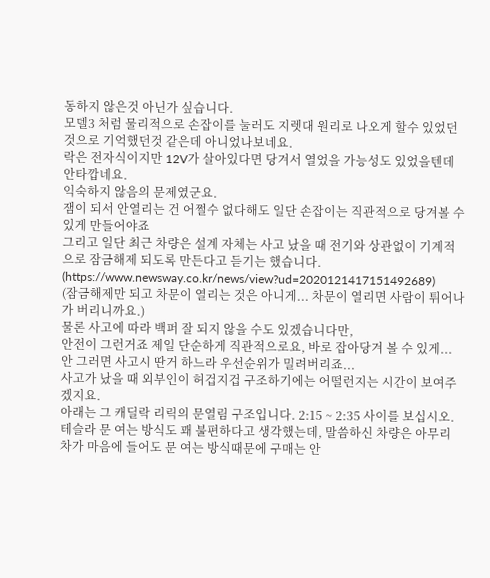동하지 않은것 아닌가 싶습니다.
모델3 처럼 물리적으로 손잡이를 눌러도 지렛대 원리로 나오게 할수 있었던 것으로 기억했던것 같은데 아니었나보네요.
락은 전자식이지만 12V가 살아있다면 당겨서 열었을 가능성도 있었을텐데 안타깝네요.
익숙하지 않음의 문제였군요.
잼이 되서 안열리는 건 어쩔수 없다해도 일단 손잡이는 직관적으로 당겨볼 수 있게 만들어야죠
그리고 일단 최근 차량은 설계 자체는 사고 났을 때 전기와 상관없이 기계적으로 잠금해제 되도록 만든다고 듣기는 했습니다.
(https://www.newsway.co.kr/news/view?ud=2020121417151492689)
(잠금해제만 되고 차문이 열리는 것은 아니게... 차문이 열리면 사람이 튀어나가 버리니까요.)
물론 사고에 따라 백퍼 잘 되지 않을 수도 있겠습니다만,
안전이 그런거죠 제일 단순하게 직관적으로요, 바로 잡아당겨 볼 수 있게...
안 그러면 사고시 딴거 하느라 우선순위가 밀려버리죠...
사고가 났을 때 외부인이 허겁지겁 구조하기에는 어떨런지는 시간이 보여주겠지요.
아래는 그 캐딜락 리릭의 문열림 구조입니다. 2:15 ~ 2:35 사이를 보십시오.
테슬라 문 여는 방식도 꽤 불편하다고 생각했는데, 말씀하신 차량은 아무리 차가 마음에 들어도 문 여는 방식때문에 구매는 안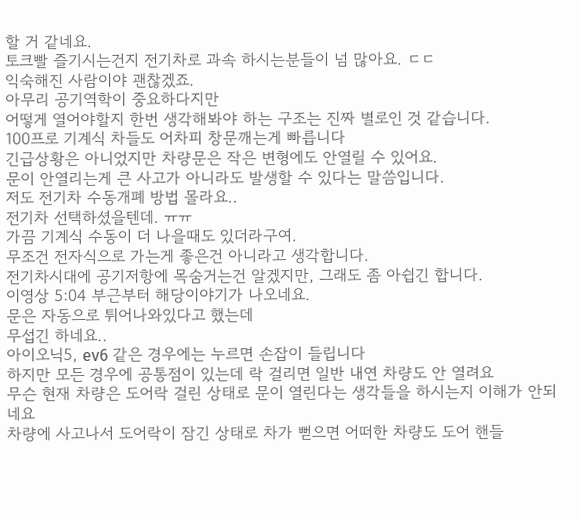할 거 같네요.
토크빨 즐기시는건지 전기차로 과속 하시는분들이 넘 많아요. ㄷㄷ
익숙해진 사람이야 괜찮겠죠.
아무리 공기역학이 중요하다지만
어떻게 열어야할지 한번 생각해봐야 하는 구조는 진짜 별로인 것 같습니다.
100프로 기계식 차들도 어차피 창문깨는게 빠릅니다
긴급상황은 아니었지만 차량문은 작은 변형에도 안열릴 수 있어요.
문이 안열리는게 큰 사고가 아니라도 발생할 수 있다는 말씀입니다.
저도 전기차 수동개폐 방법 몰라요..
전기차 선택하셨을텐데. ㅠㅠ
가끔 기계식 수동이 더 나을때도 있더라구여.
무조건 전자식으로 가는게 좋은건 아니라고 생각합니다.
전기차시대에 공기저항에 목숨거는건 알겠지만, 그래도 좀 아쉽긴 합니다.
이영상 5:04 부근부터 해당이야기가 나오네요.
문은 자동으로 튀어나와있다고 했는데
무섭긴 하네요..
아이오닉5, ev6 같은 경우에는 누르면 손잡이 들립니다
하지만 모든 경우에 공통점이 있는데 락 걸리면 일반 내연 차량도 안 열려요
무슨 현재 차량은 도어락 걸린 상태로 문이 열린다는 생각들을 하시는지 이해가 안되네요
차량에 사고나서 도어락이 잠긴 상태로 차가 뻗으면 어떠한 차량도 도어 핸들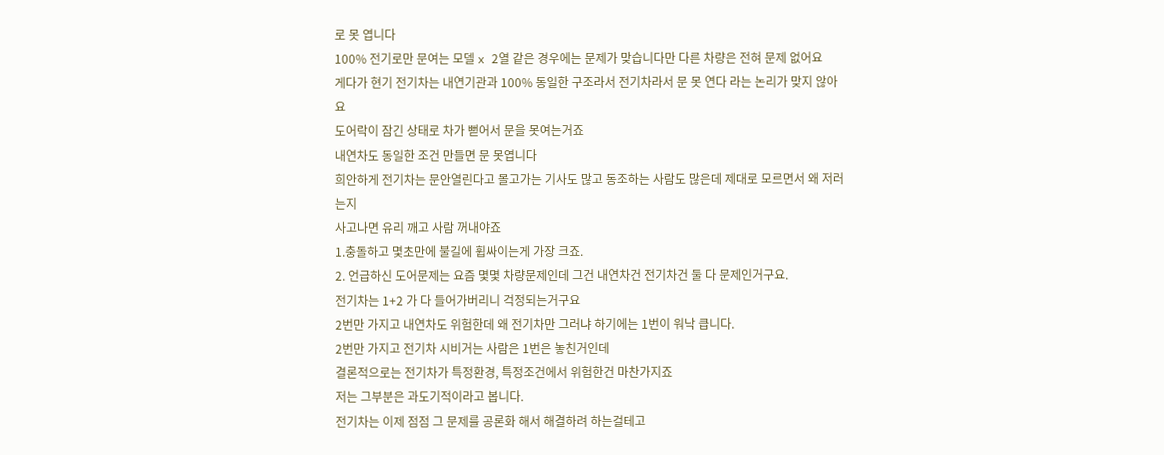로 못 엽니다
100% 전기로만 문여는 모델 x 2열 같은 경우에는 문제가 맞습니다만 다른 차량은 전혀 문제 없어요
게다가 현기 전기차는 내연기관과 100% 동일한 구조라서 전기차라서 문 못 연다 라는 논리가 맞지 않아요
도어락이 잠긴 상태로 차가 뻗어서 문을 못여는거죠
내연차도 동일한 조건 만들면 문 못엽니다
희안하게 전기차는 문안열린다고 몰고가는 기사도 많고 동조하는 사람도 많은데 제대로 모르면서 왜 저러는지
사고나면 유리 깨고 사람 꺼내야죠
1.충돌하고 몇초만에 불길에 휩싸이는게 가장 크죠.
2. 언급하신 도어문제는 요즘 몇몇 차량문제인데 그건 내연차건 전기차건 둘 다 문제인거구요.
전기차는 1+2 가 다 들어가버리니 걱정되는거구요
2번만 가지고 내연차도 위험한데 왜 전기차만 그러냐 하기에는 1번이 워낙 큽니다.
2번만 가지고 전기차 시비거는 사람은 1번은 놓친거인데
결론적으로는 전기차가 특정환경, 특정조건에서 위험한건 마찬가지죠
저는 그부분은 과도기적이라고 봅니다.
전기차는 이제 점점 그 문제를 공론화 해서 해결하려 하는걸테고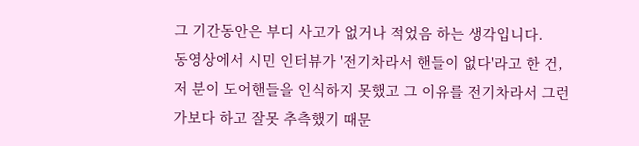그 기간동안은 부디 사고가 없거나 적었음 하는 생각입니다.
동영상에서 시민 인터뷰가 '전기차라서 핸들이 없다'라고 한 건, 저 분이 도어핸들을 인식하지 못했고 그 이유를 전기차라서 그런가보다 하고 잘못 추측했기 때문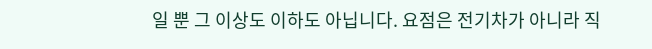일 뿐 그 이상도 이하도 아닙니다. 요점은 전기차가 아니라 직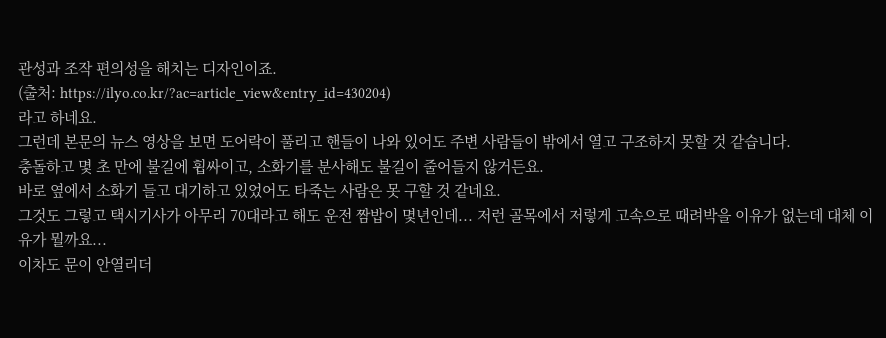관성과 조작 편의성을 해치는 디자인이죠.
(출처: https://ilyo.co.kr/?ac=article_view&entry_id=430204)
라고 하네요.
그런데 본문의 뉴스 영상을 보면 도어락이 풀리고 핸들이 나와 있어도 주변 사람들이 밖에서 열고 구조하지 못할 것 같습니다.
충돌하고 몇 초 만에 불길에 휩싸이고, 소화기를 분사해도 불길이 줄어들지 않거든요.
바로 옆에서 소화기 들고 대기하고 있었어도 타죽는 사람은 못 구할 것 같네요.
그것도 그렇고 택시기사가 아무리 70대라고 해도 운전 짬밥이 몇년인데... 저런 골목에서 저렇게 고속으로 때려박을 이유가 없는데 대체 이유가 뭘까요...
이차도 문이 안열리더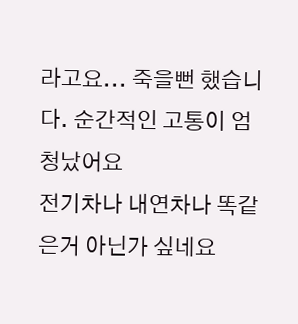라고요... 죽을뻔 했습니다. 순간적인 고통이 엄청났어요
전기차나 내연차나 똑같은거 아닌가 싶네요